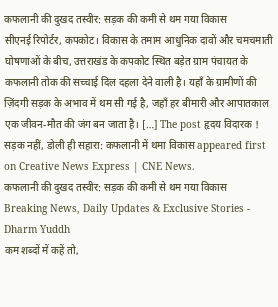कफलानी की दुखद तस्वीर: सड़क की कमी से थम गया विकास
सीएनई रिपोर्टर, कपकोट। विकास के तमाम आधुनिक दावों और चमचमाती घोषणाओं के बीच, उत्तराखंड के कपकोट स्थित बड़ेत ग्राम पंचायत के कफलानी तोक की सच्चाई दिल दहला देने वाली है। यहाँ के ग्रामीणों की ज़िंदगी सड़क के अभाव में थम सी गई है, जहाँ हर बीमारी और आपातकाल एक जीवन-मौत की जंग बन जाता है। […] The post हृदय विदारक ! सड़क नहीं, डोली ही सहारा: कफलानी में थमा विकास appeared first on Creative News Express | CNE News.
कफलानी की दुखद तस्वीर: सड़क की कमी से थम गया विकास
Breaking News, Daily Updates & Exclusive Stories - Dharm Yuddh
कम शब्दों में कहें तो,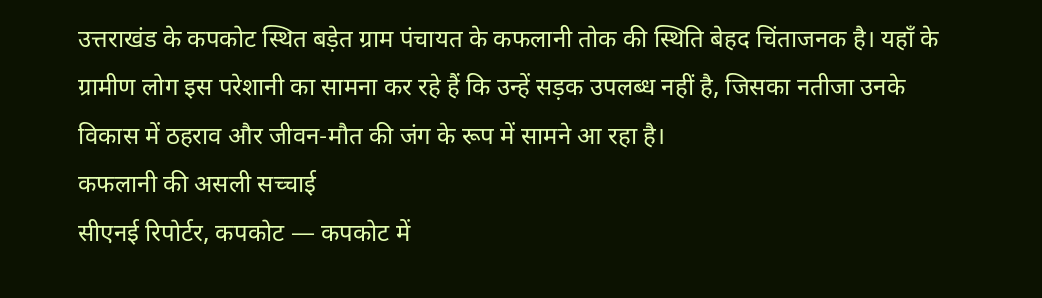उत्तराखंड के कपकोट स्थित बड़ेत ग्राम पंचायत के कफलानी तोक की स्थिति बेहद चिंताजनक है। यहाँ के ग्रामीण लोग इस परेशानी का सामना कर रहे हैं कि उन्हें सड़क उपलब्ध नहीं है, जिसका नतीजा उनके विकास में ठहराव और जीवन-मौत की जंग के रूप में सामने आ रहा है।
कफलानी की असली सच्चाई
सीएनई रिपोर्टर, कपकोट — कपकोट में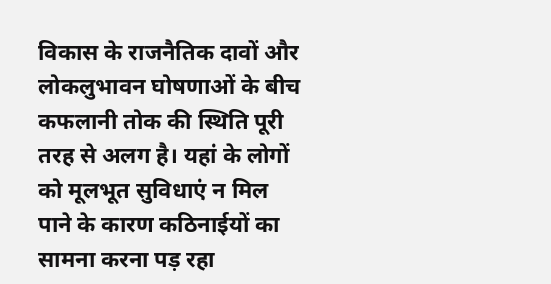विकास के राजनैतिक दावों और लोकलुभावन घोषणाओं के बीच कफलानी तोक की स्थिति पूरी तरह से अलग है। यहां के लोगों को मूलभूत सुविधाएं न मिल पाने के कारण कठिनाईयों का सामना करना पड़ रहा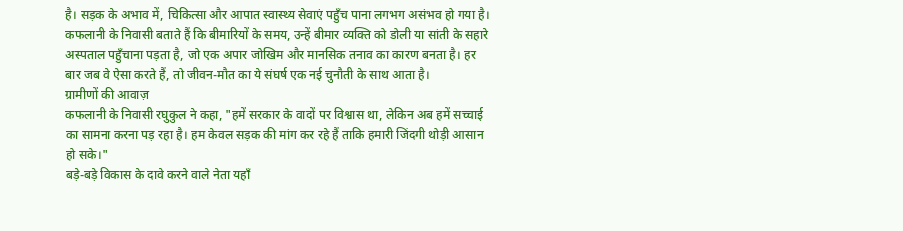है। सड़क के अभाव में, चिकित्सा और आपात स्वास्थ्य सेवाएं पहुँच पाना लगभग असंभव हो गया है।
कफलानी के निवासी बताते हैं कि बीमारियों के समय, उन्हें बीमार व्यक्ति को डोली या सांती के सहारे अस्पताल पहुँचाना पड़ता है, जो एक अपार जोखिम और मानसिक तनाव का कारण बनता है। हर बार जब वे ऐसा करते हैं, तो जीवन-मौत का ये संघर्ष एक नई चुनौती के साथ आता है।
ग्रामीणों की आवाज़
कफलानी के निवासी रघुकुल ने कहा, "हमें सरकार के वादों पर विश्वास था, लेकिन अब हमें सच्चाई का सामना करना पड़ रहा है। हम केवल सड़क की मांग कर रहे हैं ताकि हमारी जिंदगी थोड़ी आसान हो सके।"
बड़े-बड़े विकास के दावे करने वाले नेता यहाँ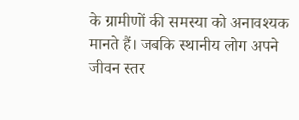के ग्रामीणों की समस्या को अनावश्यक मानते हैं। जबकि स्थानीय लोग अपने जीवन स्तर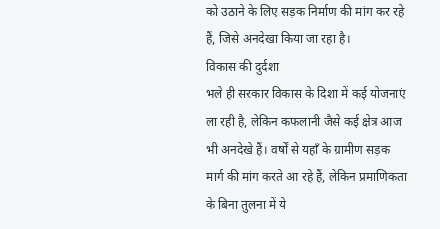को उठाने के लिए सड़क निर्माण की मांग कर रहे हैं, जिसे अनदेखा किया जा रहा है।
विकास की दुर्दशा
भले ही सरकार विकास के दिशा में कई योजनाएं ला रही है, लेकिन कफलानी जैसे कई क्षेत्र आज भी अनदेखे हैं। वर्षों से यहाँ के ग्रामीण सड़क मार्ग की मांग करते आ रहे हैं, लेकिन प्रमाणिकता के बिना तुलना में ये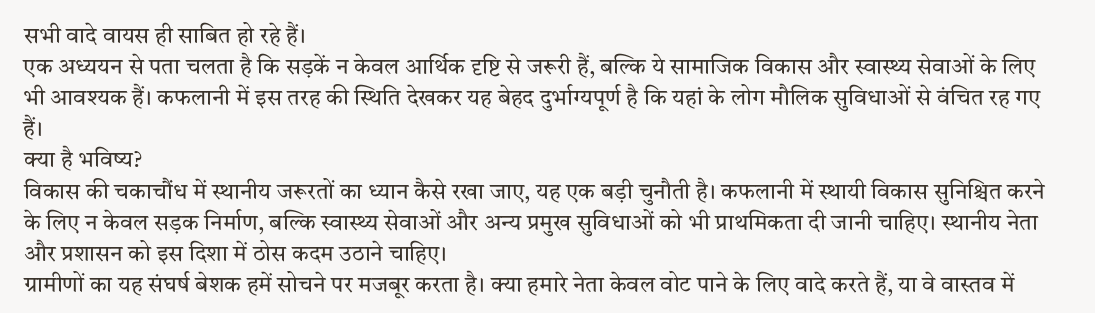सभी वादे वायस ही साबित हो रहे हैं।
एक अध्ययन से पता चलता है कि सड़कें न केवल आर्थिक दृष्टि से जरूरी हैं, बल्कि ये सामाजिक विकास और स्वास्थ्य सेवाओं के लिए भी आवश्यक हैं। कफलानी में इस तरह की स्थिति देखकर यह बेहद दुर्भाग्यपूर्ण है कि यहां के लोग मौलिक सुविधाओं से वंचित रह गए हैं।
क्या है भविष्य?
विकास की चकाचौंध में स्थानीय जरूरतों का ध्यान कैसे रखा जाए, यह एक बड़ी चुनौती है। कफलानी में स्थायी विकास सुनिश्चित करने के लिए न केवल सड़क निर्माण, बल्कि स्वास्थ्य सेवाओं और अन्य प्रमुख सुविधाओं को भी प्राथमिकता दी जानी चाहिए। स्थानीय नेता और प्रशासन को इस दिशा में ठोस कदम उठाने चाहिए।
ग्रामीणों का यह संघर्ष बेशक हमें सोचने पर मजबूर करता है। क्या हमारे नेता केवल वोट पाने के लिए वादे करते हैं, या वे वास्तव में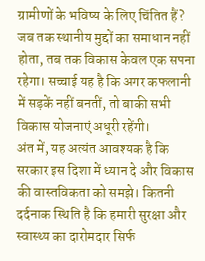ग्रामीणों के भविष्य के लिए चिंतित हैं?
जब तक स्थानीय मुद्दों का समाधान नहीं होता, तब तक विकास केवल एक सपना रहेगा। सच्चाई यह है कि अगर कफलानी में सड़कें नहीं बनतीं, तो बाकी सभी विकास योजनाएं अधूरी रहेंगी।
अंत में, यह अत्यंत आवश्यक है कि सरकार इस दिशा में ध्यान दे और विकास की वास्तविकता को समझे। कितनी दर्दनाक स्थिति है कि हमारी सुरक्षा और स्वास्थ्य का दारोमदार सिर्फ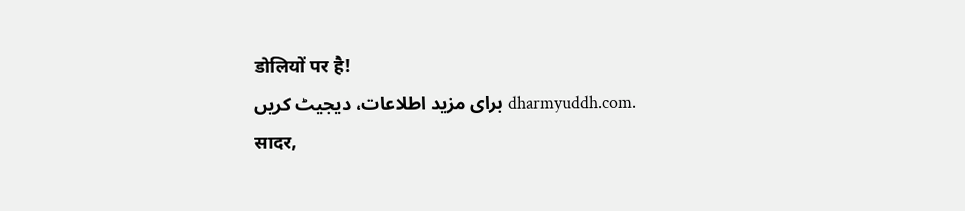डोलियों पर है!
برای مزید اطلاعات، دیجیٹ کریں dharmyuddh.com.
सादर,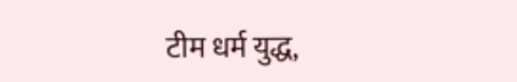टीम धर्म युद्ध,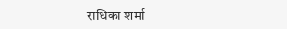राधिका शर्मा